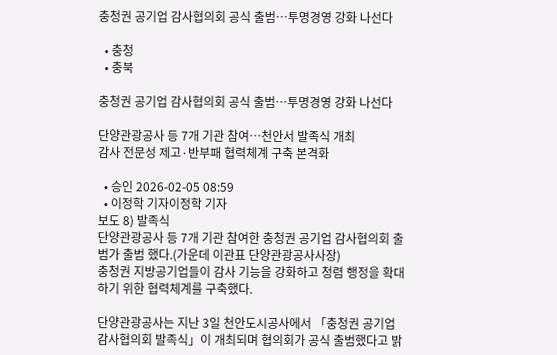충청권 공기업 감사협의회 공식 출범…투명경영 강화 나선다

  • 충청
  • 충북

충청권 공기업 감사협의회 공식 출범…투명경영 강화 나선다

단양관광공사 등 7개 기관 참여…천안서 발족식 개최
감사 전문성 제고·반부패 협력체계 구축 본격화

  • 승인 2026-02-05 08:59
  • 이정학 기자이정학 기자
보도 8) 발족식
단양관광공사 등 7개 기관 참여한 충청권 공기업 감사협의회 출범가 출범 했다.(가운데 이관표 단양관광공사사장)
충청권 지방공기업들이 감사 기능을 강화하고 청렴 행정을 확대하기 위한 협력체계를 구축했다.

단양관광공사는 지난 3일 천안도시공사에서 「충청권 공기업 감사협의회 발족식」이 개최되며 협의회가 공식 출범했다고 밝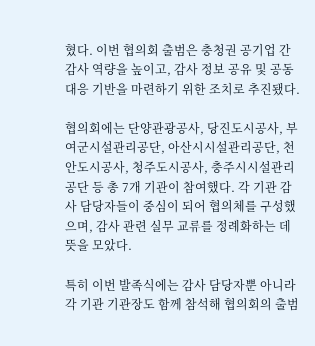혔다. 이번 협의회 출범은 충청권 공기업 간 감사 역량을 높이고, 감사 정보 공유 및 공동 대응 기반을 마련하기 위한 조치로 추진됐다.

협의회에는 단양관광공사, 당진도시공사, 부여군시설관리공단, 아산시시설관리공단, 천안도시공사, 청주도시공사, 충주시시설관리공단 등 총 7개 기관이 참여했다. 각 기관 감사 담당자들이 중심이 되어 협의체를 구성했으며, 감사 관련 실무 교류를 정례화하는 데 뜻을 모았다.

특히 이번 발족식에는 감사 담당자뿐 아니라 각 기관 기관장도 함께 참석해 협의회의 출범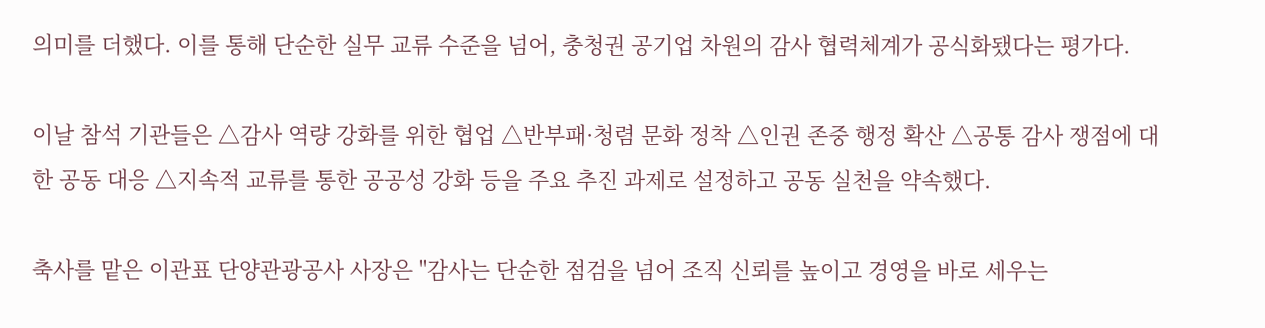의미를 더했다. 이를 통해 단순한 실무 교류 수준을 넘어, 충청권 공기업 차원의 감사 협력체계가 공식화됐다는 평가다.

이날 참석 기관들은 △감사 역량 강화를 위한 협업 △반부패·청렴 문화 정착 △인권 존중 행정 확산 △공통 감사 쟁점에 대한 공동 대응 △지속적 교류를 통한 공공성 강화 등을 주요 추진 과제로 설정하고 공동 실천을 약속했다.

축사를 맡은 이관표 단양관광공사 사장은 "감사는 단순한 점검을 넘어 조직 신뢰를 높이고 경영을 바로 세우는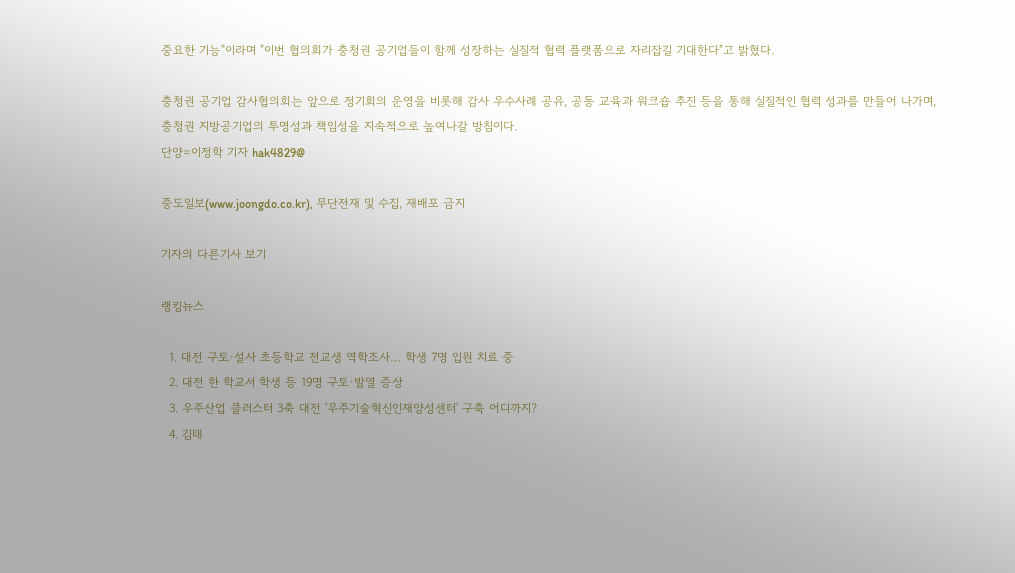중요한 기능"이라며 "이번 협의회가 충청권 공기업들이 함께 성장하는 실질적 협력 플랫폼으로 자리잡길 기대한다"고 밝혔다.

충청권 공기업 감사협의회는 앞으로 정기회의 운영을 비롯해 감사 우수사례 공유, 공동 교육과 워크숍 추진 등을 통해 실질적인 협력 성과를 만들어 나가며, 충청권 지방공기업의 투명성과 책임성을 지속적으로 높여나갈 방침이다.
단양=이정학 기자 hak4829@

중도일보(www.joongdo.co.kr), 무단전재 및 수집, 재배포 금지

기자의 다른기사 보기

랭킹뉴스

  1. 대전 구토·설사 초등학교 전교생 역학조사… 학생 7명 입원 치료 중
  2. 대전 한 학교서 학생 등 19명 구토·발열 증상
  3. 우주산업 클러스터 3축 대전 '우주기술혁신인재양성센터' 구축 어디까지?
  4. 김태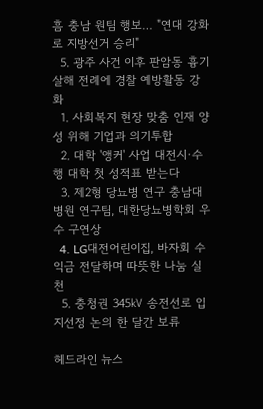흠 충남 원팀 행보… "연대 강화로 지방선거 승리"
  5. 광주 사건 이후 판암동 흉기 살해 전례에 경찰 예방활동 강화
  1. 사회복지 현장 맞춤 인재 양성 위해 기업과 의기투합
  2. 대학 '앵커' 사업 대전시·수행 대학 첫 성적표 받는다
  3. 제2형 당뇨병 연구 충남대병원 연구팀, 대한당뇨병학회 우수 구연상
  4. LG대전어린이집, 바자회 수익금 전달하며 따뜻한 나눔 실천
  5. 충청권 345㎸ 송전선로 입지선정 논의 한 달간 보류

헤드라인 뉴스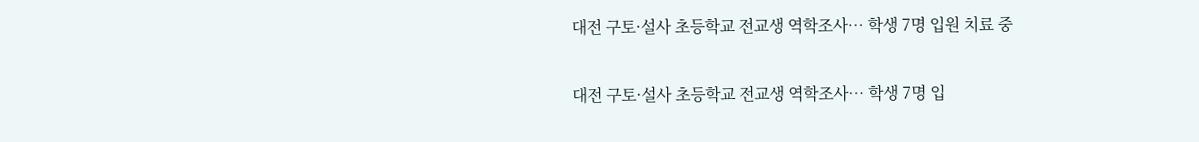대전 구토·설사 초등학교 전교생 역학조사… 학생 7명 입원 치료 중

대전 구토·설사 초등학교 전교생 역학조사… 학생 7명 입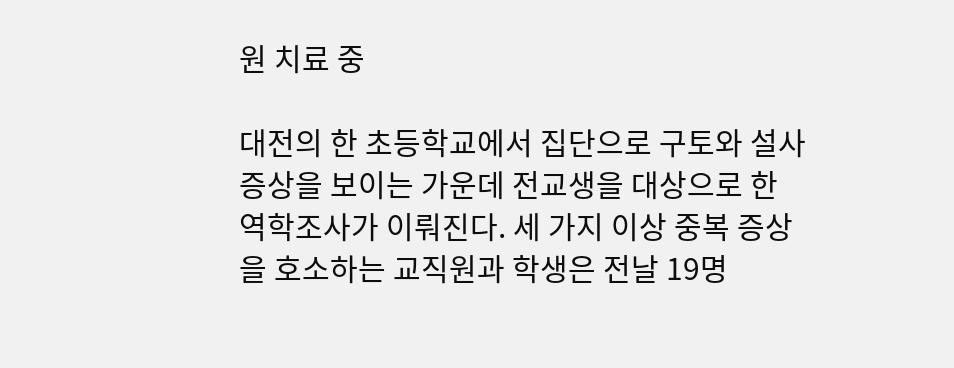원 치료 중

대전의 한 초등학교에서 집단으로 구토와 설사 증상을 보이는 가운데 전교생을 대상으로 한 역학조사가 이뤄진다. 세 가지 이상 중복 증상을 호소하는 교직원과 학생은 전날 19명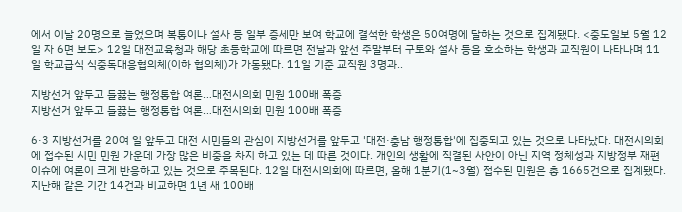에서 이날 20명으로 늘었으며 복통이나 설사 등 일부 증세만 보여 학교에 결석한 학생은 50여명에 달하는 것으로 집계됐다. <중도일보 5월 12일 자 6면 보도> 12일 대전교육청과 해당 초등학교에 따르면 전날과 앞선 주말부터 구토와 설사 등을 호소하는 학생과 교직원이 나타나며 11일 학교급식 식중독대응협의체(이하 협의체)가 가동됐다. 11일 기준 교직원 3명과..

지방선거 앞두고 들끓는 행정통합 여론…대전시의회 민원 100배 폭증
지방선거 앞두고 들끓는 행정통합 여론…대전시의회 민원 100배 폭증

6·3 지방선거를 20여 일 앞두고 대전 시민들의 관심이 지방선거를 앞두고 '대전·충남 행정통합'에 집중되고 있는 것으로 나타났다. 대전시의회에 접수된 시민 민원 가운데 가장 많은 비중을 차지 하고 있는 데 따른 것이다. 개인의 생활에 직결된 사안이 아닌 지역 정체성과 지방정부 재편 이슈에 여론이 크게 반응하고 있는 것으로 주목된다. 12일 대전시의회에 따르면, 올해 1분기(1~3월) 접수된 민원은 총 1665건으로 집계됐다. 지난해 같은 기간 14건과 비교하면 1년 새 100배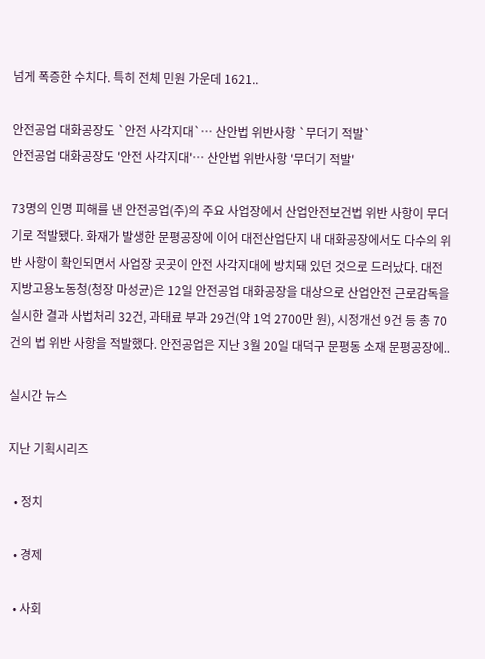넘게 폭증한 수치다. 특히 전체 민원 가운데 1621..

안전공업 대화공장도 `안전 사각지대`… 산안법 위반사항 `무더기 적발`
안전공업 대화공장도 '안전 사각지대'… 산안법 위반사항 '무더기 적발'

73명의 인명 피해를 낸 안전공업(주)의 주요 사업장에서 산업안전보건법 위반 사항이 무더기로 적발됐다. 화재가 발생한 문평공장에 이어 대전산업단지 내 대화공장에서도 다수의 위반 사항이 확인되면서 사업장 곳곳이 안전 사각지대에 방치돼 있던 것으로 드러났다. 대전지방고용노동청(청장 마성균)은 12일 안전공업 대화공장을 대상으로 산업안전 근로감독을 실시한 결과 사법처리 32건, 과태료 부과 29건(약 1억 2700만 원), 시정개선 9건 등 총 70건의 법 위반 사항을 적발했다. 안전공업은 지난 3월 20일 대덕구 문평동 소재 문평공장에..

실시간 뉴스

지난 기획시리즈

  • 정치

  • 경제

  • 사회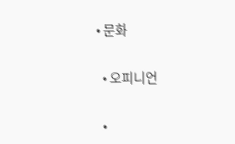• 문화

  • 오피니언

  •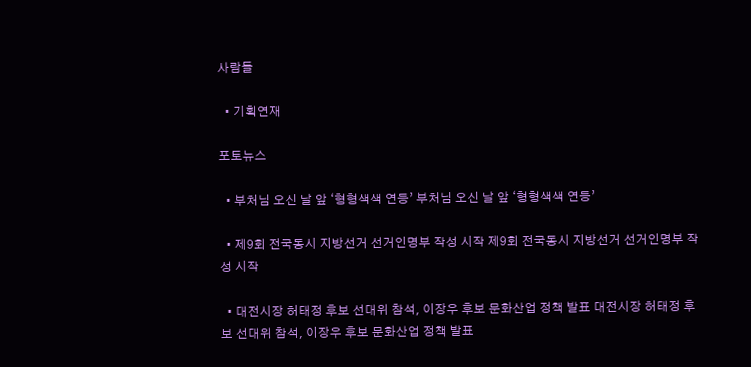사람들

  • 기획연재

포토뉴스

  • 부처님 오신 날 앞 ‘형형색색 연등’ 부처님 오신 날 앞 ‘형형색색 연등’

  • 제9회 전국동시 지방선거 선거인명부 작성 시작 제9회 전국동시 지방선거 선거인명부 작성 시작

  • 대전시장 허태정 후보 선대위 참석, 이장우 후보 문화산업 정책 발표 대전시장 허태정 후보 선대위 참석, 이장우 후보 문화산업 정책 발표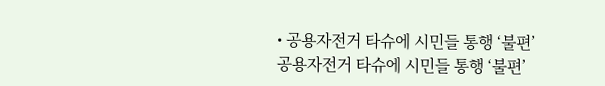• 공용자전거 타슈에 시민들 통행 ‘불편’ 공용자전거 타슈에 시민들 통행 ‘불편’